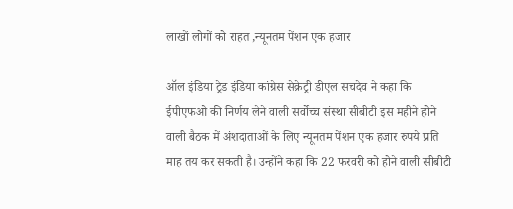लाखों लोगों को राहत ,न्यूनतम पेंशन एक हजार

ऑल इंडिया ट्रेड इंडिया कांग्रेस सेक्रेट्री डीएल सचदेव ने कहा कि ईपीएफओ की निर्णय लेने वाली सर्वोच्च संस्था सीबीटी इस महीने होने वाली बैठक में अंशदाताओं के लिए न्यूनतम पेंशन एक हजार रुपये प्रति माह तय कर सकती है। उन्होंने कहा कि 22 फरवरी को होने वाली सीबीटी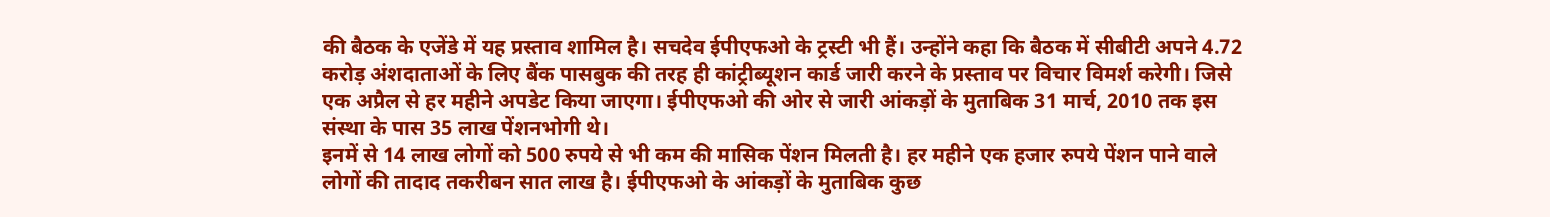की बैठक के एजेंडे में यह प्रस्ताव शामिल है। सचदेव ईपीएफओ के ट्रस्टी भी हैं। उन्होंने कहा कि बैठक में सीबीटी अपने 4.72 करोड़ अंशदाताओं के लिए बैंक पासबुक की तरह ही कांट्रीब्यूशन कार्ड जारी करने के प्रस्ताव पर विचार विमर्श करेगी। जिसे एक अप्रैल से हर महीने अपडेट किया जाएगा। ईपीएफओ की ओर से जारी आंकड़ों के मुताबिक 31 मार्च, 2010 तक इस संस्था के पास 35 लाख पेंशनभोगी थे।
इनमें से 14 लाख लोगों को 500 रुपये से भी कम की मासिक पेंशन मिलती है। हर महीने एक हजार रुपये पेंशन पाने वाले लोगों की तादाद तकरीबन सात लाख है। ईपीएफओ के आंकड़ों के मुताबिक कुछ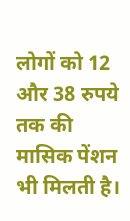लोगों को 12 और 38 रुपये तक की मासिक पेंशन भी मिलती है।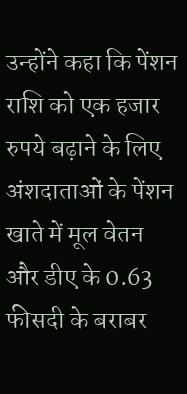उन्होंने कहा कि पेंशन राशि को एक हजार रुपये बढ़ाने के लिए अंशदाताओं के पेंशन खाते में मूल वेतन और डीए के 0.63 फीसदी के बराबर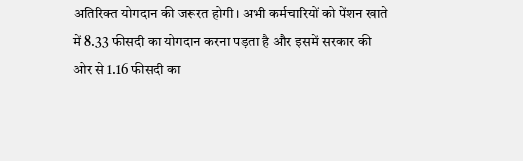अतिरिक्त योगदान की जरूरत होगी। अभी कर्मचारियों को पेंशन खाते में 8.33 फीसदी का योगदान करना पड़ता है और इसमें सरकार की ओर से 1.16 फीसदी का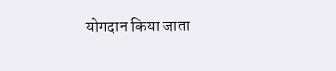योगदान किया जाता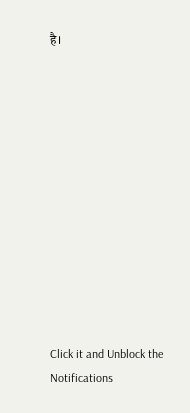है।












Click it and Unblock the Notifications